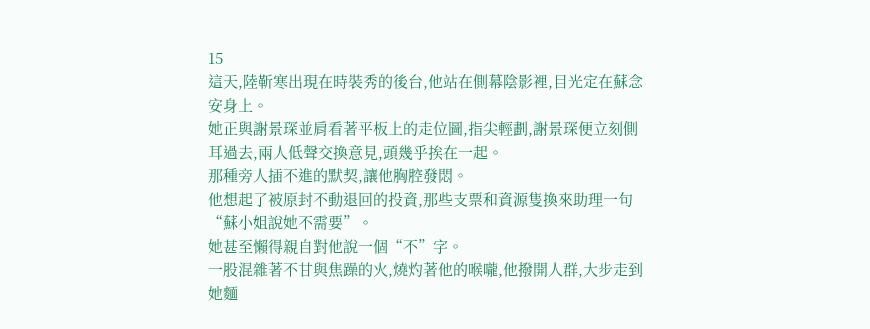15
這天,陸靳寒出現在時裝秀的後台,他站在側幕陰影裡,目光定在蘇念安身上。
她正與謝景琛並肩看著平板上的走位圖,指尖輕劃,謝景琛便立刻側耳過去,兩人低聲交換意見,頭幾乎挨在一起。
那種旁人插不進的默契,讓他胸腔發悶。
他想起了被原封不動退回的投資,那些支票和資源隻換來助理一句“蘇小姐說她不需要”。
她甚至懶得親自對他說一個“不”字。
一股混雜著不甘與焦躁的火,燒灼著他的喉嚨,他撥開人群,大步走到她麵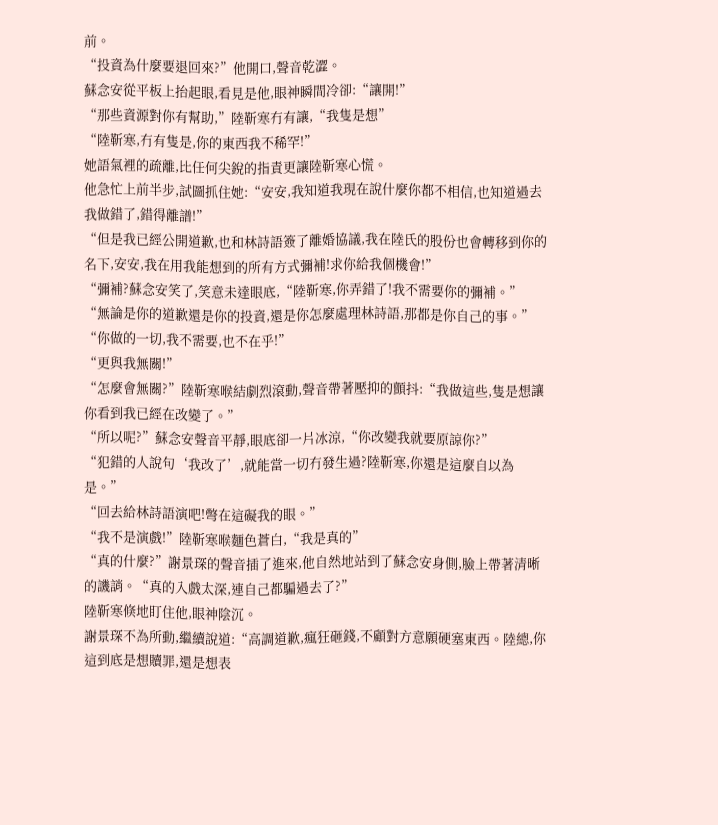前。
“投資為什麼要退回來?”他開口,聲音乾澀。
蘇念安從平板上抬起眼,看見是他,眼神瞬間冷卻:“讓開!”
“那些資源對你有幫助,”陸靳寒冇有讓,“我隻是想”
“陸靳寒,冇有隻是,你的東西我不稀罕!”
她語氣裡的疏離,比任何尖銳的指責更讓陸靳寒心慌。
他急忙上前半步,試圖抓住她:“安安,我知道我現在說什麼你都不相信,也知道過去我做錯了,錯得離譜!”
“但是我已經公開道歉,也和林詩語簽了離婚協議,我在陸氏的股份也會轉移到你的名下,安安,我在用我能想到的所有方式彌補!求你給我個機會!”
“彌補?蘇念安笑了,笑意未達眼底,“陸靳寒,你弄錯了!我不需要你的彌補。”
“無論是你的道歉還是你的投資,還是你怎麼處理林詩語,那都是你自己的事。”
“你做的一切,我不需要,也不在乎!”
“更與我無關!”
“怎麼會無關?”陸靳寒喉結劇烈滾動,聲音帶著壓抑的顫抖:“我做這些,隻是想讓你看到我已經在改變了。”
“所以呢?”蘇念安聲音平靜,眼底卻一片冰涼,“你改變我就要原諒你?”
“犯錯的人說句‘我改了’,就能當一切冇發生過?陸靳寒,你還是這麼自以為是。”
“回去給林詩語演吧!彆在這礙我的眼。”
“我不是演戲!”陸靳寒喉麵色蒼白,“我是真的”
“真的什麼?”謝景琛的聲音插了進來,他自然地站到了蘇念安身側,臉上帶著清晰的譏誚。“真的入戲太深,連自己都騙過去了?”
陸靳寒倏地盯住他,眼神陰沉。
謝景琛不為所動,繼續說道:“高調道歉,瘋狂砸錢,不顧對方意願硬塞東西。陸總,你這到底是想贖罪,還是想表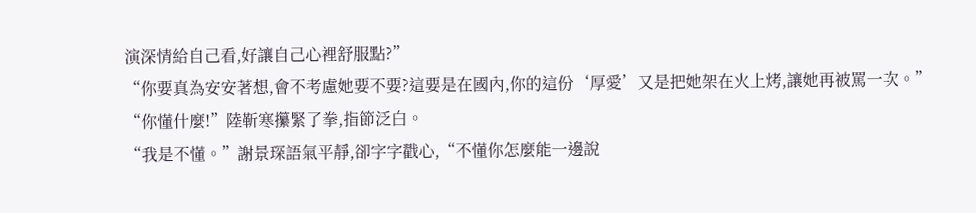演深情給自己看,好讓自己心裡舒服點?”
“你要真為安安著想,會不考慮她要不要?這要是在國內,你的這份‘厚愛’又是把她架在火上烤,讓她再被罵一次。”
“你懂什麼!”陸靳寒攥緊了拳,指節泛白。
“我是不懂。”謝景琛語氣平靜,卻字字戳心,“不懂你怎麼能一邊說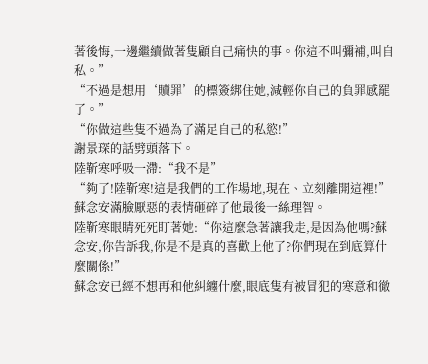著後悔,一邊繼續做著隻顧自己痛快的事。你這不叫彌補,叫自私。”
“不過是想用‘贖罪’的標簽綁住她,減輕你自己的負罪感罷了。”
“你做這些隻不過為了滿足自己的私慾!”
謝景琛的話劈頭落下。
陸靳寒呼吸一滯:“我不是”
“夠了!陸靳寒!這是我們的工作場地,現在、立刻離開這裡!”蘇念安滿臉厭惡的表情砸碎了他最後一絲理智。
陸靳寒眼睛死死盯著她:“你這麼急著讓我走,是因為他嗎?蘇念安,你告訴我,你是不是真的喜歡上他了?你們現在到底算什麼關係!”
蘇念安已經不想再和他糾纏什麼,眼底隻有被冒犯的寒意和徹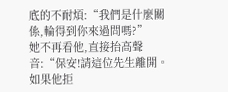底的不耐煩:“我們是什麼關係,輪得到你來過問嗎?”
她不再看他,直接抬高聲音:“保安!請這位先生離開。如果他拒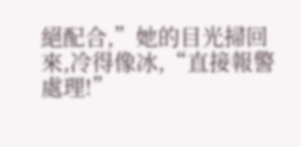絕配合,”她的目光掃回來,冷得像冰,“直接報警處理!”